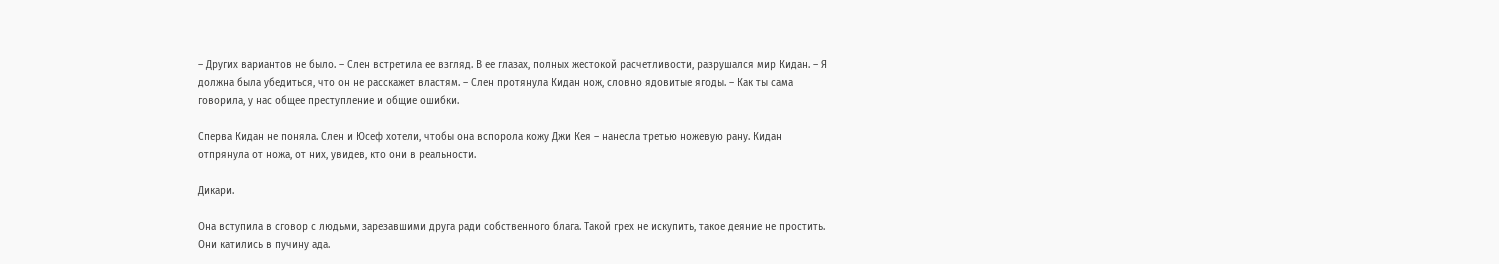– Других вариантов не было. – Слен встретила ее взгляд. В ее глазах, полных жестокой расчетливости, разрушался мир Кидан. – Я должна была убедиться, что он не расскажет властям. – Слен протянула Кидан нож, словно ядовитые ягоды. – Как ты сама говорила, у нас общее преступление и общие ошибки.

Сперва Кидан не поняла. Слен и Юсеф хотели, чтобы она вспорола кожу Джи Кея – нанесла третью ножевую рану. Кидан отпрянула от ножа, от них, увидев, кто они в реальности.

Дикари.

Она вступила в сговор с людьми, зарезавшими друга ради собственного блага. Такой грех не искупить, такое деяние не простить. Они катились в пучину ада.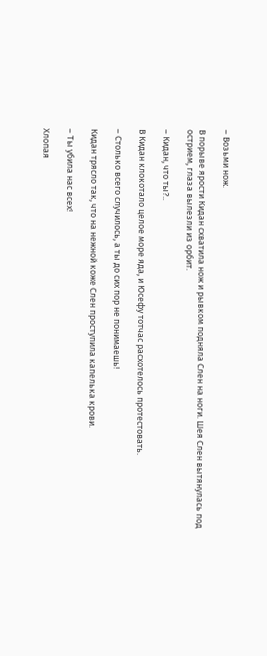– Возьми нож.

В порыве ярости Кидан схватила нож и рывком подняла Слен на ноги. Шея Слен вытянулась под острием, глаза вылезли из орбит.

– Кидан, что ты?..

В Кидан клокотало целое море яда, и Юсефу тотчас расхотелось протестовать.

– Столько всего случилось, а ты до сих пор не понимаешь!

Кидан трясло так, что на нежной коже Слен проступила капелька крови.

– Ты убила нас всех!

Хлопая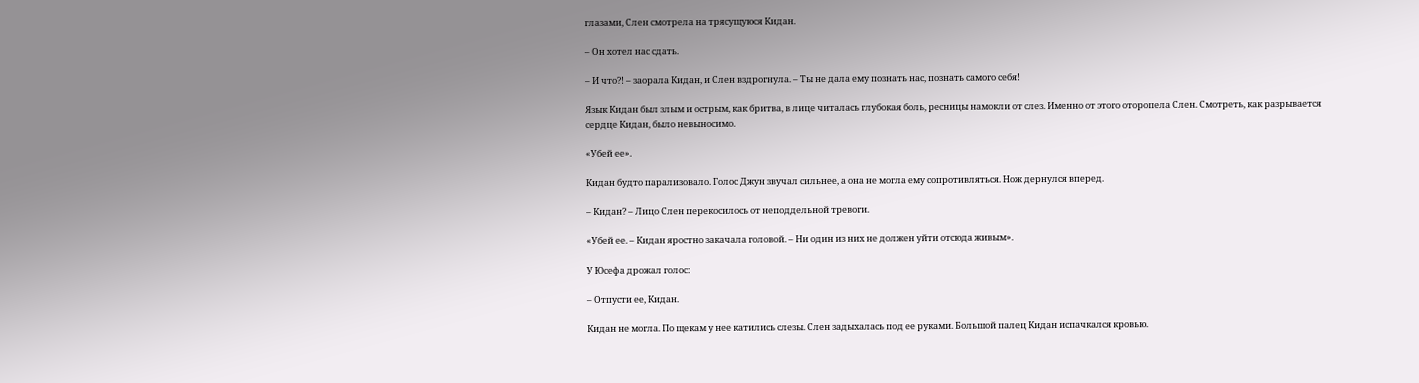глазами, Слен смотрела на трясущуюся Кидан.

– Он хотел нас сдать.

– И что?! – заорала Кидан, и Слен вздрогнула. – Ты не дала ему познать нас, познать самого себя!

Язык Кидан был злым и острым, как бритва, в лице читалась глубокая боль, ресницы намокли от слез. Именно от этого оторопела Слен. Смотреть, как разрывается сердце Кидан, было невыносимо.

«Убей ее».

Кидан будто парализовало. Голос Джун звучал сильнее, а она не могла ему сопротивляться. Нож дернулся вперед.

– Кидан? – Лицо Слен перекосилось от неподдельной тревоги.

«Убей ее. – Кидан яростно закачала головой. – Ни один из них не должен уйти отсюда живым».

У Юсефа дрожал голос:

– Отпусти ее, Кидан.

Кидан не могла. По щекам у нее катились слезы. Слен задыхалась под ее руками. Большой палец Кидан испачкался кровью.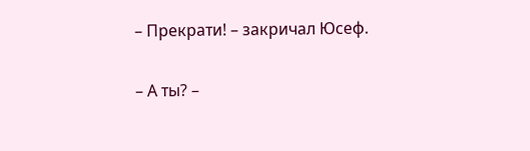– Прекрати! – закричал Юсеф.

– А ты? –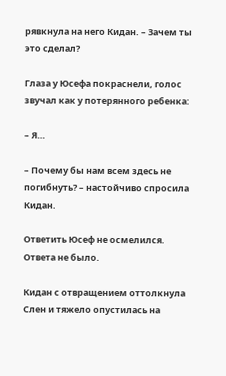рявкнула на него Кидан. – Зачем ты это сделал?

Глаза у Юсефа покраснели, голос звучал как у потерянного ребенка:

– Я…

– Почему бы нам всем здесь не погибнуть? – настойчиво спросила Кидан.

Ответить Юсеф не осмелился. Ответа не было.

Кидан с отвращением оттолкнула Слен и тяжело опустилась на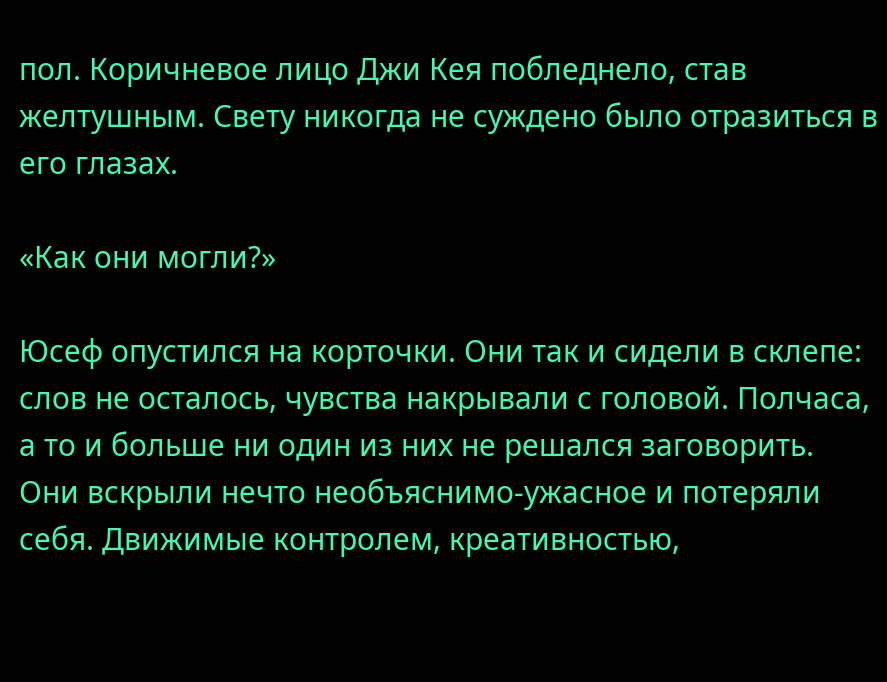пол. Коричневое лицо Джи Кея побледнело, став желтушным. Свету никогда не суждено было отразиться в его глазах.

«Как они могли?»

Юсеф опустился на корточки. Они так и сидели в склепе: слов не осталось, чувства накрывали с головой. Полчаса, а то и больше ни один из них не решался заговорить. Они вскрыли нечто необъяснимо-ужасное и потеряли себя. Движимые контролем, креативностью,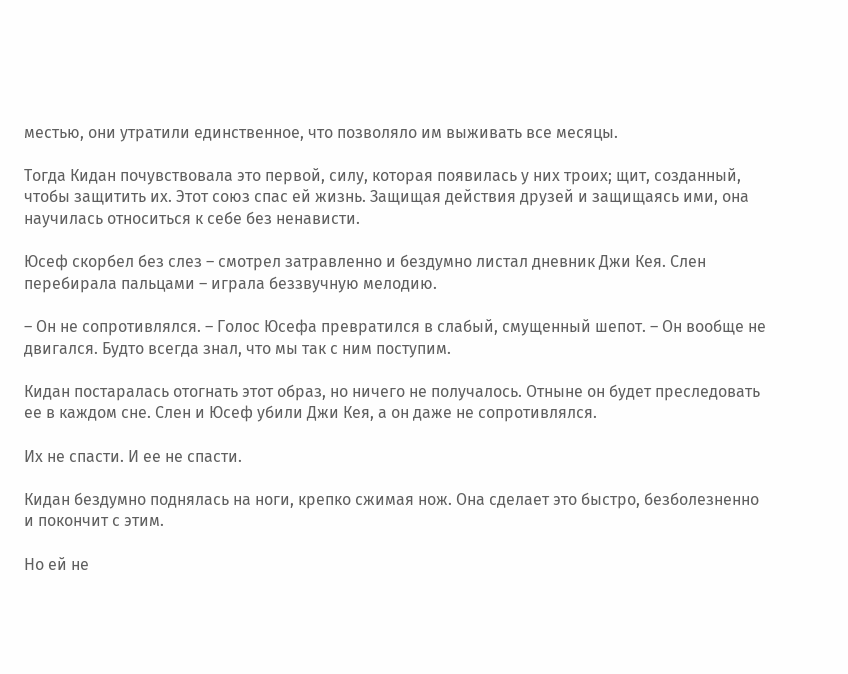местью, они утратили единственное, что позволяло им выживать все месяцы.

Тогда Кидан почувствовала это первой, силу, которая появилась у них троих; щит, созданный, чтобы защитить их. Этот союз спас ей жизнь. Защищая действия друзей и защищаясь ими, она научилась относиться к себе без ненависти.

Юсеф скорбел без слез – смотрел затравленно и бездумно листал дневник Джи Кея. Слен перебирала пальцами – играла беззвучную мелодию.

– Он не сопротивлялся. – Голос Юсефа превратился в слабый, смущенный шепот. – Он вообще не двигался. Будто всегда знал, что мы так с ним поступим.

Кидан постаралась отогнать этот образ, но ничего не получалось. Отныне он будет преследовать ее в каждом сне. Слен и Юсеф убили Джи Кея, а он даже не сопротивлялся.

Их не спасти. И ее не спасти.

Кидан бездумно поднялась на ноги, крепко сжимая нож. Она сделает это быстро, безболезненно и покончит с этим.

Но ей не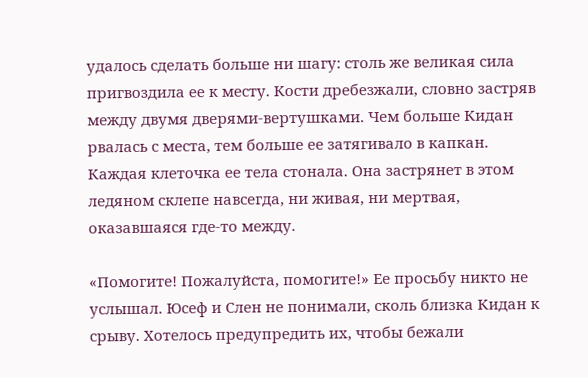удалось сделать больше ни шагу: столь же великая сила пригвоздила ее к месту. Кости дребезжали, словно застряв между двумя дверями-вертушками. Чем больше Кидан рвалась с места, тем больше ее затягивало в капкан. Каждая клеточка ее тела стонала. Она застрянет в этом ледяном склепе навсегда, ни живая, ни мертвая, оказавшаяся где-то между.

«Помогите! Пожалуйста, помогите!» Ее просьбу никто не услышал. Юсеф и Слен не понимали, сколь близка Кидан к срыву. Хотелось предупредить их, чтобы бежали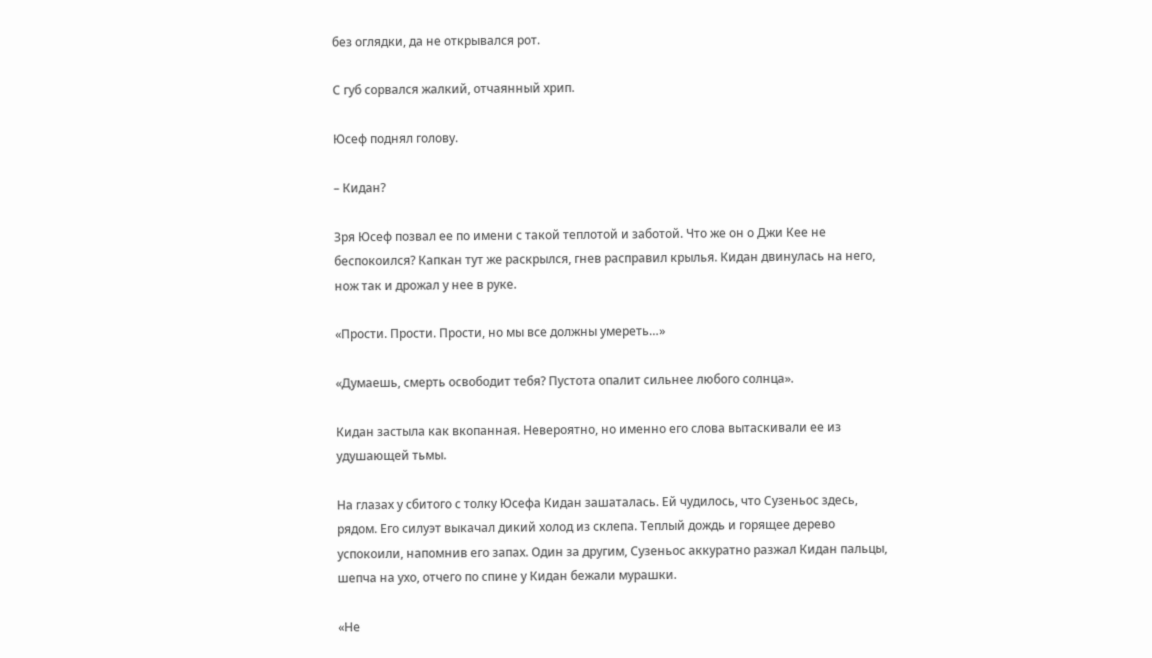без оглядки, да не открывался рот.

С губ сорвался жалкий, отчаянный хрип.

Юсеф поднял голову.

– Кидан?

Зря Юсеф позвал ее по имени с такой теплотой и заботой. Что же он о Джи Кее не беспокоился? Капкан тут же раскрылся, гнев расправил крылья. Кидан двинулась на него, нож так и дрожал у нее в руке.

«Прости. Прости. Прости, но мы все должны умереть…»

«Думаешь, смерть освободит тебя? Пустота опалит сильнее любого солнца».

Кидан застыла как вкопанная. Невероятно, но именно его слова вытаскивали ее из удушающей тьмы.

На глазах у сбитого с толку Юсефа Кидан зашаталась. Ей чудилось, что Сузеньос здесь, рядом. Его силуэт выкачал дикий холод из склепа. Теплый дождь и горящее дерево успокоили, напомнив его запах. Один за другим, Сузеньос аккуратно разжал Кидан пальцы, шепча на ухо, отчего по спине у Кидан бежали мурашки.

«Не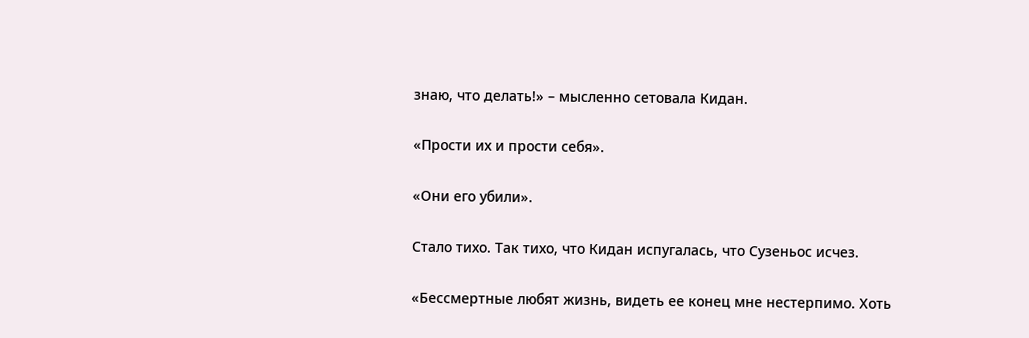знаю, что делать!» – мысленно сетовала Кидан.

«Прости их и прости себя».

«Они его убили».

Стало тихо. Так тихо, что Кидан испугалась, что Сузеньос исчез.

«Бессмертные любят жизнь, видеть ее конец мне нестерпимо. Хоть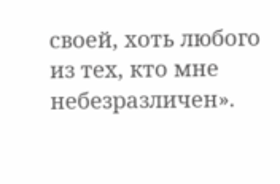своей, хоть любого из тех, кто мне небезразличен».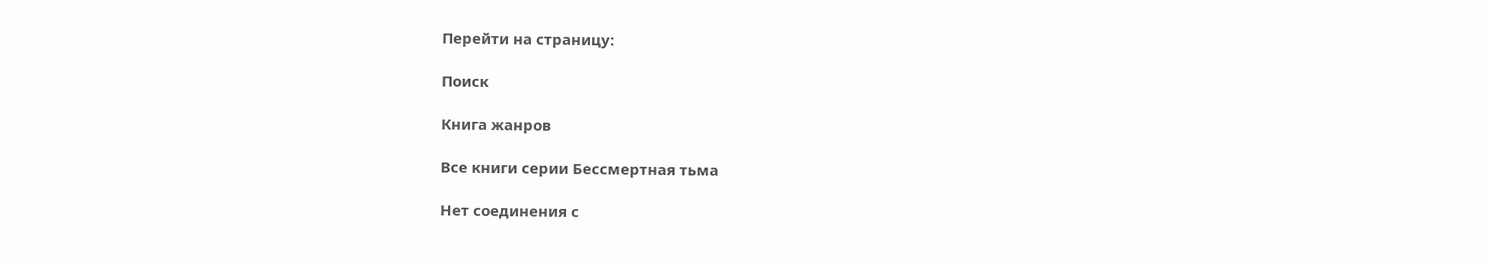Перейти на страницу:

Поиск

Книга жанров

Все книги серии Бессмертная тьма

Нет соединения с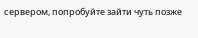сервером, попробуйте зайти чуть позже